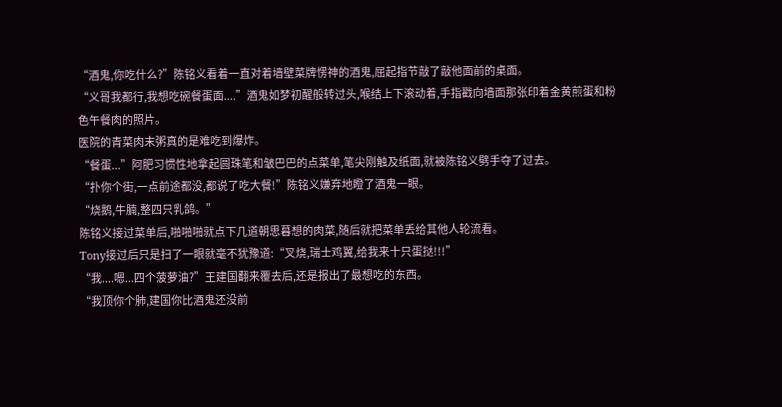“酒鬼,你吃什么?”陈铭义看着一直对着墙壁菜牌愣神的酒鬼,屈起指节敲了敲他面前的桌面。
“义哥我都行,我想吃碗餐蛋面....”酒鬼如梦初醒般转过头,喉结上下滚动着,手指戳向墙面那张印着金黄煎蛋和粉色午餐肉的照片。
医院的青菜肉末粥真的是难吃到爆炸。
“餐蛋...”阿肥习惯性地拿起圆珠笔和皱巴巴的点菜单,笔尖刚触及纸面,就被陈铭义劈手夺了过去。
“扑你个街,一点前途都没,都说了吃大餐!”陈铭义嫌弃地瞪了酒鬼一眼。
“烧鹅,牛腩,整四只乳鸽。”
陈铭义接过菜单后,啪啪啪就点下几道朝思暮想的肉菜,随后就把菜单丢给其他人轮流看。
Tony接过后只是扫了一眼就毫不犹豫道:“叉烧,瑞士鸡翼,给我来十只蛋挞!!!”
“我....嗯...四个菠萝油?”王建国翻来覆去后,还是报出了最想吃的东西。
“我顶你个肺,建国你比酒鬼还没前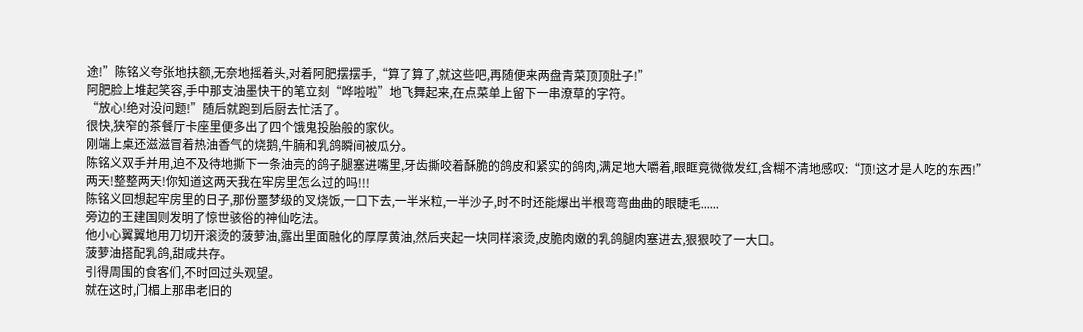途!”陈铭义夸张地扶额,无奈地摇着头,对着阿肥摆摆手,“算了算了,就这些吧,再随便来两盘青菜顶顶肚子!”
阿肥脸上堆起笑容,手中那支油墨快干的笔立刻“哗啦啦”地飞舞起来,在点菜单上留下一串潦草的字符。
“放心!绝对没问题!”随后就跑到后厨去忙活了。
很快,狭窄的茶餐厅卡座里便多出了四个饿鬼投胎般的家伙。
刚端上桌还滋滋冒着热油香气的烧鹅,牛腩和乳鸽瞬间被瓜分。
陈铭义双手并用,迫不及待地撕下一条油亮的鸽子腿塞进嘴里,牙齿撕咬着酥脆的鸽皮和紧实的鸽肉,满足地大嚼着,眼眶竟微微发红,含糊不清地感叹:“顶!这才是人吃的东西!”
两天!整整两天!你知道这两天我在牢房里怎么过的吗!!!
陈铭义回想起牢房里的日子,那份噩梦级的叉烧饭,一口下去,一半米粒,一半沙子,时不时还能爆出半根弯弯曲曲的眼睫毛......
旁边的王建国则发明了惊世骇俗的神仙吃法。
他小心翼翼地用刀切开滚烫的菠萝油,露出里面融化的厚厚黄油,然后夹起一块同样滚烫,皮脆肉嫩的乳鸽腿肉塞进去,狠狠咬了一大口。
菠萝油搭配乳鸽,甜咸共存。
引得周围的食客们,不时回过头观望。
就在这时,门楣上那串老旧的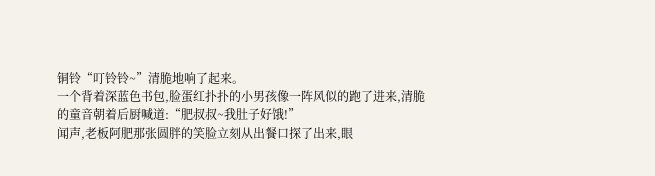铜铃“叮铃铃~”清脆地响了起来。
一个背着深蓝色书包,脸蛋红扑扑的小男孩像一阵风似的跑了进来,清脆的童音朝着后厨喊道:“肥叔叔~我肚子好饿!”
闻声,老板阿肥那张圆胖的笑脸立刻从出餐口探了出来,眼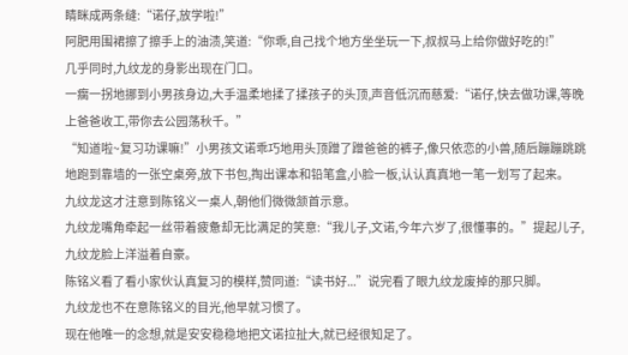睛眯成两条缝:“诺仔,放学啦!”
阿肥用围裙擦了擦手上的油渍,笑道:“你乖,自己找个地方坐坐玩一下,叔叔马上给你做好吃的!”
几乎同时,九纹龙的身影出现在门口。
一瘸一拐地挪到小男孩身边,大手温柔地揉了揉孩子的头顶,声音低沉而慈爱:“诺仔,快去做功课,等晚上爸爸收工,带你去公园荡秋千。”
“知道啦~复习功课嘛!”小男孩文诺乖巧地用头顶蹭了蹭爸爸的裤子,像只依恋的小兽,随后蹦蹦跳跳地跑到靠墙的一张空桌旁,放下书包,掏出课本和铅笔盒,小脸一板,认认真真地一笔一划写了起来。
九纹龙这才注意到陈铭义一桌人,朝他们微微颔首示意。
九纹龙嘴角牵起一丝带着疲惫却无比满足的笑意:“我儿子,文诺,今年六岁了,很懂事的。”提起儿子,九纹龙脸上洋溢着自豪。
陈铭义看了看小家伙认真复习的模样,赞同道:“读书好...”说完看了眼九纹龙废掉的那只脚。
九纹龙也不在意陈铭义的目光,他早就习惯了。
现在他唯一的念想,就是安安稳稳地把文诺拉扯大,就已经很知足了。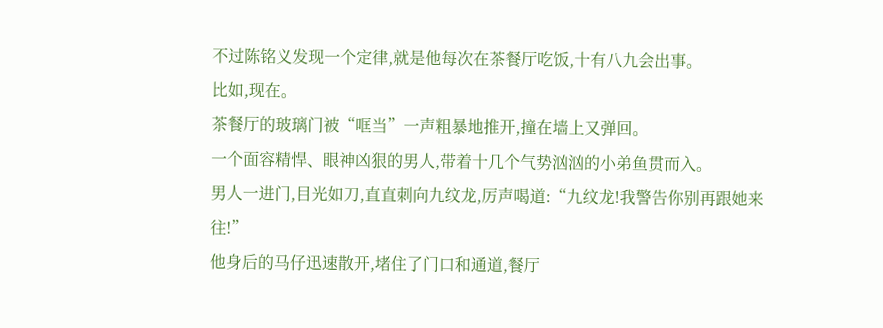不过陈铭义发现一个定律,就是他每次在茶餐厅吃饭,十有八九会出事。
比如,现在。
茶餐厅的玻璃门被“哐当”一声粗暴地推开,撞在墙上又弹回。
一个面容精悍、眼神凶狠的男人,带着十几个气势汹汹的小弟鱼贯而入。
男人一进门,目光如刀,直直刺向九纹龙,厉声喝道:“九纹龙!我警告你别再跟她来往!”
他身后的马仔迅速散开,堵住了门口和通道,餐厅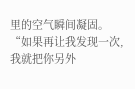里的空气瞬间凝固。
“如果再让我发现一次,我就把你另外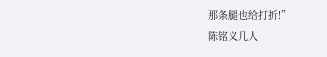那条腿也给打折!”
陈铭义几人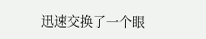迅速交换了一个眼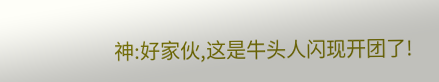神:好家伙,这是牛头人闪现开团了!